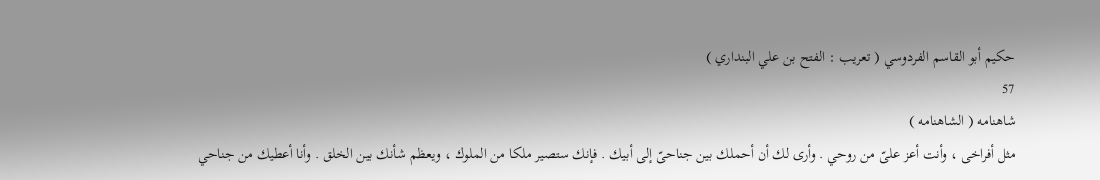حكيم أبو القاسم الفردوسي ( تعريب : الفتح بن علي البنداري )
57
شاهنامه ( الشاهنامه )
مثل أفراخى ، وأنت أعز علىّ من روحي . وأرى لك أن أحملك بين جناحىّ إلى أبيك . فإنك ستصير ملكا من الملوك ، ويعظم شأنك بين الخلق . وأنا أعطيك من جناحي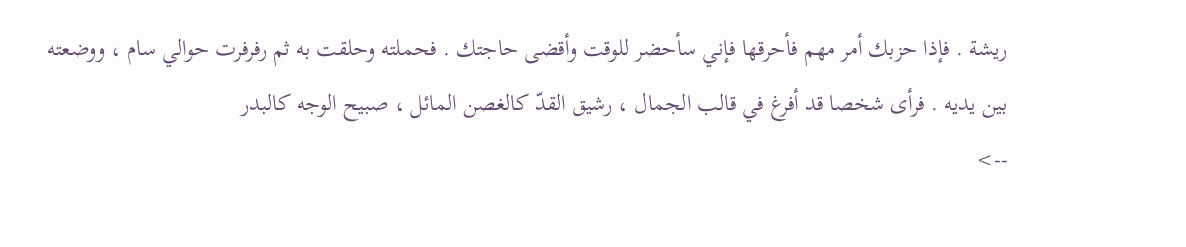ريشة . فإذا حزبك أمر مهم فأحرقها فإني سأحضر للوقت وأقضى حاجتك . فحملته وحلقت به ثم رفرفرت حوالي سام ، ووضعته بين يديه . فرأى شخصا قد أفرغ في قالب الجمال ، رشيق القدّ كالغصن المائل ، صبيح الوجه كالبدر
-->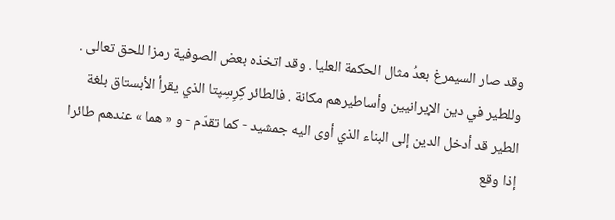وقد صار السيمرغ بعدُ مثال الحكمة العليا . وقد اتخذه بعض الصوفية رمزا للحق تعالى . وللطير في دين الإيرانيين وأساطيرهم مكانة . فالطائر كِرِسِپتا الذي يقرأ الأبستاق بلغة الطير قد أدخل الدين إلى البناء الذي أوى اليه جمشيد - كما تقدّم - و « هما » عندهم طائرا إذا وقع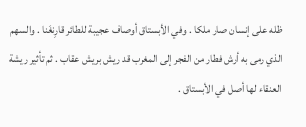ظله على إنسان صار ملكا . وفي الأبستاق أوصاف عجيبة للطائر قارِنغَنا . والسهم الذي رمى به أرش فطار من الفجر إلى المغرب قد ريش بريش عقاب . ثم تأثير ريشة العنقاء لها أصل في الأبستاق .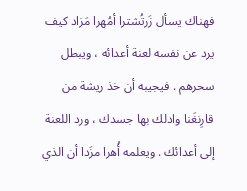فهناك يسأل زَرتُشترا أمُهرا مَزاد كيف يرد عن نفسه لعنة أعدائه ، ويبطل سحرهم . فيجيبه أن خذ ريشة من قارِنغَنا وادلك بها جسدك ، ورد اللعنة إلى أعدائك . ويعلمه أُهرا مزَدا أن الذي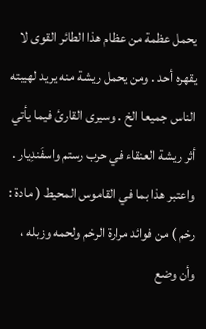يحمل عظمة من عظام هذا الطائر القوى لا يقهره أحد . ومن يحمل ريشة منه يريد لهيبته الناس جميعا الخ . وسيرى القارئ فيما يأتي أثر ريشة العنقاء في حرب رستم واسفَندِيار . واعتبر هذا بما في القاموس المحيط ( مادة : رخم ) من فوائد مرارة الرخم ولحمه وزبله ، وأن وضع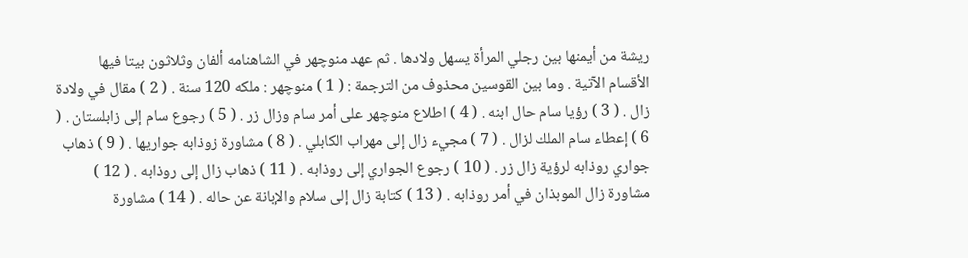ريشة من أيمنها بين رجلي المرأة يسهل ولادها . ثم عهد منوچهر في الشاهنامه ألفان وثلاثون بيتا فيها الأقسام الآتية . وما بين القوسين محذوف من الترجمة : ( 1 ) منوچهر : ملكه 120 سنة . ( 2 ) مقال في ولادة زال . ( 3 ) رؤيا سام حال ابنه . ( 4 ) اطلاع منوچهر على أمر سام وزال زر . ( 5 ) رجوع سام إلى زابلستان . ( 6 ) إعطاء سام الملك لزال . ( 7 ) مجيء زال إلى مهراب الكابلي . ( 8 ) مشاورة زوذابه جواريها . ( 9 ) ذهاب جواري روذابه لرؤية زال زر . ( 10 ) رجوع الجواري إلى روذابه . ( 11 ) ذهاب زال إلى روذابه . ( 12 ) مشاورة زال الموبذان في أمر روذابه . ( 13 ) كتابة زال إلى سلام والإبانة عن حاله . ( 14 ) مشاورة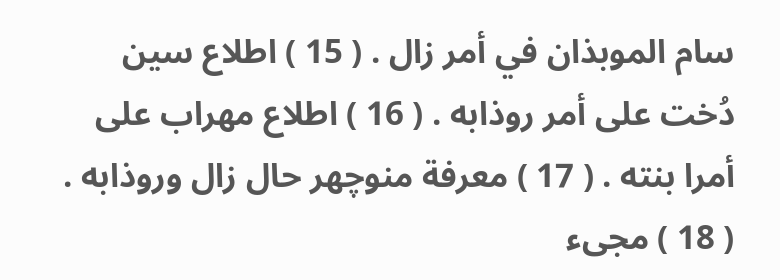سام الموبذان في أمر زال . ( 15 ) اطلاع سين دُخت على أمر روذابه . ( 16 ) اطلاع مهراب على أمرا بنته . ( 17 ) معرفة منوچهر حال زال وروذابه . ( 18 ) مجىء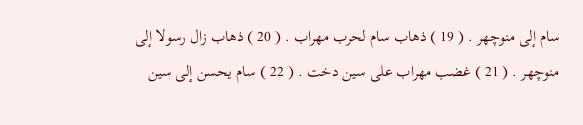سام إلى منوچهر . ( 19 ) ذهاب سام لحرب مهراب . ( 20 ) ذهاب زال رسولا إلى منوچهر . ( 21 ) غضب مهراب على سين دخت . ( 22 ) سام يحسن إلى سين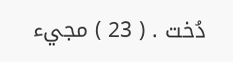دُخت . ( 23 ) مجيء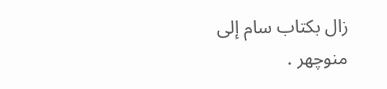زال بكتاب سام إلى منوچهر .